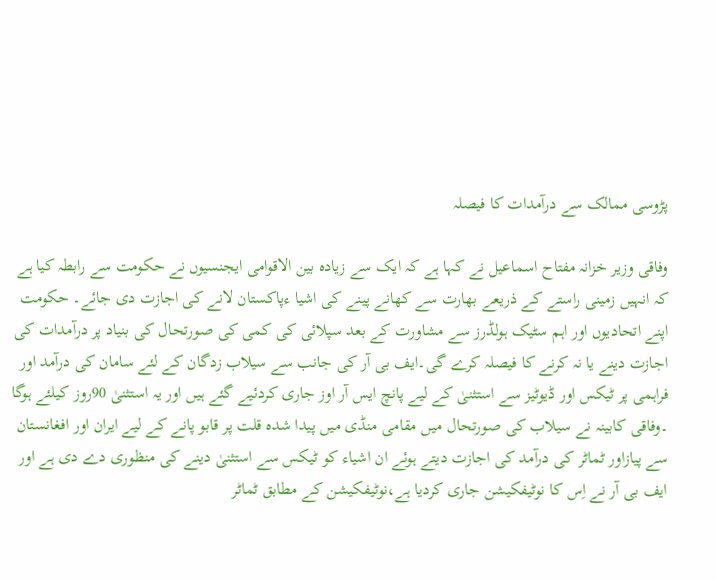پڑوسی ممالک سے درآمدات کا فیصلہ

وفاقی وزیر خزانہ مفتاح اسماعیل نے کہا ہے کہ ایک سے زیادہ بین الاقوامی ایجنسیوں نے حکومت سے رابطہ کیا ہے کہ انہیں زمینی راستے کے ذریعے بھارت سے کھانے پینے کی اشیا ءپاکستان لانے کی اجازت دی جائے۔ حکومت اپنے اتحادیوں اور اہم سٹیک ہولڈرز سے مشاورت کے بعد سپلائی کی کمی کی صورتحال کی بنیاد پر درآمدات کی اجازت دینے یا نہ کرنے کا فیصلہ کرے گی۔ایف بی آر کی جانب سے سیلاب زدگان کے لئے سامان کی درآمد اور فراہمی پر ٹیکس اور ڈیوٹیز سے استثنیٰ کے لیے پانچ ایس آر اوز جاری کردئیے گئے ہیں اور یہ استثنیٰ 90روز کیلئے ہوگا ۔وفاقی کابینہ نے سیلاب کی صورتحال میں مقامی منڈی میں پیدا شدہ قلت پر قابو پانے کے لیے ایران اور افغانستان سے پیازاور ٹماٹر کی درآمد کی اجازت دیتے ہوئے ان اشیاء کو ٹیکس سے استثنیٰ دینے کی منظوری دے دی ہے اور ایف بی آر نے اِس کا نوٹیفکیشن جاری کردیا ہے،نوٹیفکیشن کے مطابق ٹماٹر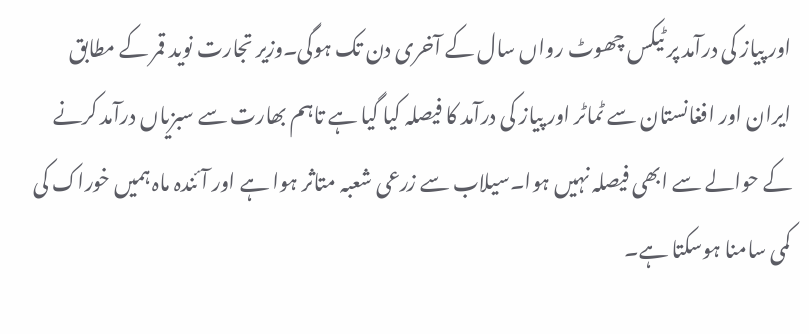اور پیاز کی درآمد پر ٹیکس چھوٹ رواں سال کے آخری دن تک ہوگی۔وزیر تجارت نوید قمر کے مطابق ایران اور افغانستان سے ٹماٹر اور پیاز کی درآمد کا فیصلہ کیا گیا ہے تاہم بھارت سے سبزیاں درآمد کرنے کے حوالے سے ابھی فیصلہ نہیں ہوا۔سیلاب سے زرعی شعبہ متاثر ہوا ہے اور آئندہ ماہ ہمیں خوراک کی کمی سامنا ہوسکتا ہے۔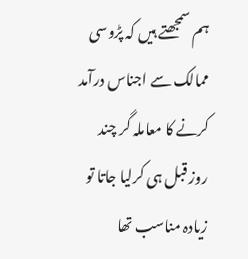ہم سمجھتے ہیں کہ پڑوسی ممالک سے اجناس درآمد کرنے کا معاملہ گر چند روز قبل ہی کرلیا جاتا تو زیادہ مناسب تھا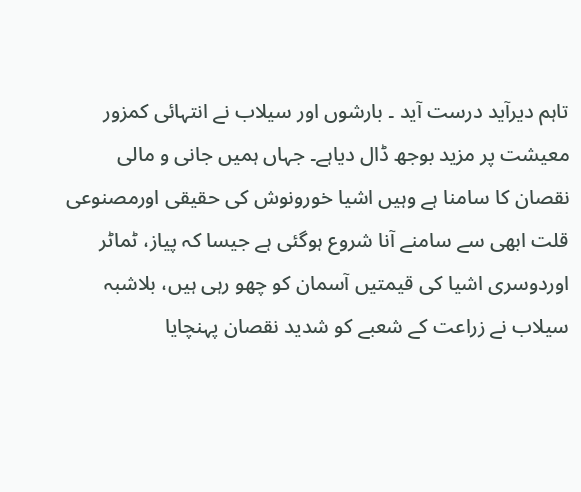تاہم دیرآید درست آید ۔ بارشوں اور سیلاب نے انتہائی کمزور معیشت پر مزید بوجھ ڈال دیاہے۔ جہاں ہمیں جانی و مالی نقصان کا سامنا ہے وہیں اشیا خورونوش کی حقیقی اورمصنوعی قلت ابھی سے سامنے آنا شروع ہوگئی ہے جیسا کہ پیاز، ٹماٹر اوردوسری اشیا کی قیمتیں آسمان کو چھو رہی ہیں، بلاشبہ سیلاب نے زراعت کے شعبے کو شدید نقصان پہنچایا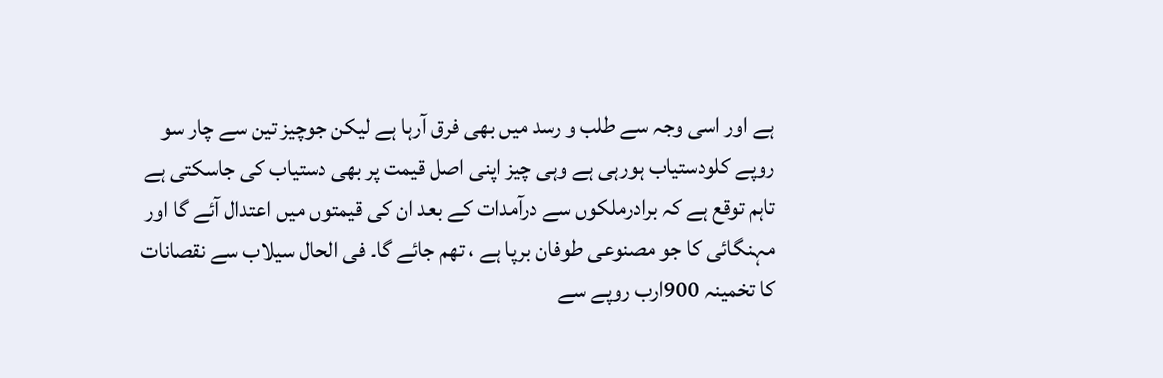ہے اور اسی وجہ سے طلب و رسد میں بھی فرق آرہا ہے لیکن جوچیز تین سے چار سو روپے کلودستیاب ہورہی ہے وہی چیز اپنی اصل قیمت پر بھی دستیاب کی جاسکتی ہے تاہم توقع ہے کہ برادرملکوں سے درآمدات کے بعد ان کی قیمتوں میں اعتدال آئے گا اور مہنگائی کا جو مصنوعی طوفان برپا ہے ، تھم جائے گا۔ فی الحال سیلاب سے نقصانات کا تخمینہ 900ارب روپے سے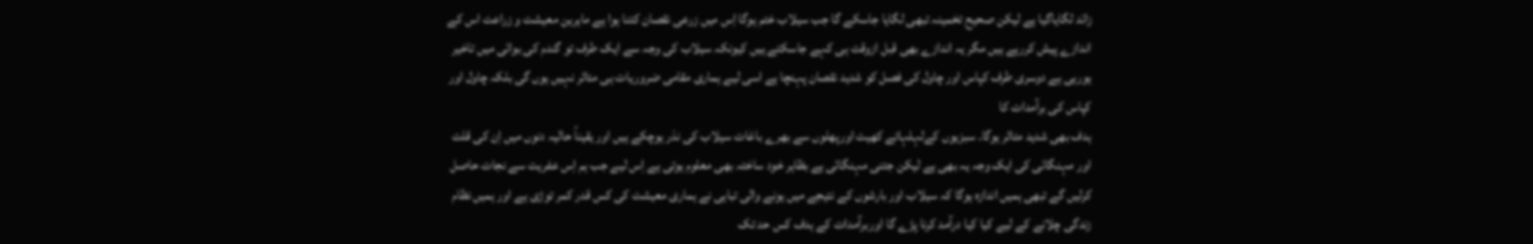زائد لگایاگیا ہے لیکن صحیح تخمینہ تبھی لگایا جاسکے گا جب سیلاب ختم ہوگا اِس میں زرعی نقصان کتنا ہوا ہے ماہرین معیشت و زراعت اس کے اندازے پیش کررہے ہیں مگر یہ اندازے بھی قبل ازوقت ہی کہے جاسکتے ہیں کیونکہ سیلاب کی وجہ سے ایک طرف تو گندم کی بوائی میں تاخیر ہورہی ہے دوسری طرف کپاس اور چاول کی فصل کو شدید نقصان پہنچا ہے اسی لیے ہماری مقامی ضروریات ہی متاثر نہیں ہوں گی بلکہ چاول اور کپاس کی برآمدات کا
ہدف بھی شدید متاثر ہوگا۔ سبزیوں کےلہلہاتے کھیت اورپھلوں سے بھرے باغات سیلاب کی نذر ہوچکے ہیں اور یقیناً حالیہ دنوں میں اِن کی قلت اور مہنگائی کی ایک وجہ یہ بھی ہے لیکن جتنی مہنگائی ہے بظاہر خود ساختہ بھی معلوم ہوتی ہے اِس لیے جب ہم اِس عفریت سے نجات حاصل کرلیں گے تبھی ہمیں اندازہ ہوگا کہ سیلاب اور بارشوں کے نتیجے میں ہونے والی تباہی نے ہماری معیشت کی کس قدر کمر توڑی ہے اور ہمیں نظام زندگی چلانے کے لیے کیا کیا درآمد کرنا پڑے گا اوربرآمدات کے ہدف کس حد تک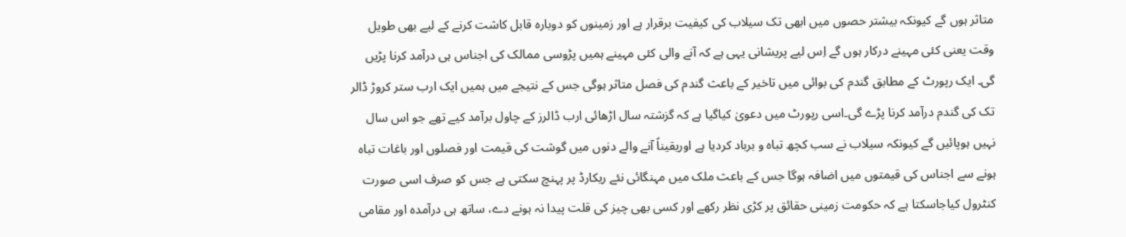متاثر ہوں گے کیونکہ بیشتر حصوں میں ابھی تک سیلاب کی کیفیت برقرار ہے اور زمینوں کو دوبارہ قابل کاشت کرنے کے لیے بھی طویل وقت یعنی کئی مہینے درکار ہوں گے اِس لیے پریشانی یہی ہے کہ آنے والی کئی مہینے ہمیں پڑوسی ممالک کی اجناس ہی درآمد کرنا پڑیں گی۔ ایک رپورٹ کے مطابق گندم کی بوائی میں تاخیر کے باعث گندم کی فصل متاثر ہوگی جس کے نتیجے میں ہمیں ایک ارب ستر کروڑ ڈالر تک کی گندم درآمد کرنا پڑے گی۔اسی رپورٹ میں دعویٰ کیاگیا ہے کہ گزشتہ سال اڑھائی ارب ڈالرز کے چاول برآمد کیے تھے جو اس سال نہیں ہوپائیں گے کیونکہ سیلاب نے سب کچھ تباہ و برباد کردیا ہے اوریقیناً آنے والے دنوں میں گوشت کی قیمت اور فصلوں اور باغات تباہ ہونے سے اجناس کی قیمتوں میں اضافہ ہوگا جس کے باعث ملک میں مہنگائی نئے ریکارڈ پر پہنچ سکتی ہے جس کو صرف اسی صورت کنٹرول کیاجاسکتا ہے کہ حکومت زمینی حقائق پر کڑی نظر رکھے اور کسی بھی چیز کی قلت پیدا نہ ہونے دے، ساتھ ہی درآمدہ اور مقامی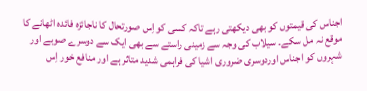اجناس کی قیمتوں کو بھی دیکھتی رہے تاکہ کسی کو اِس صورتحال کا ناجائزہ فائدہ اٹھانے کا موقع نہ مل سکے۔ سیلاب کی وجہ سے زمینی راستے سے بھی ایک سے دوسرے صوبے اور شہروں کو اجناس اوردوسری ضروری اشیا کی فراہمی شدید متاثر ہے اور منافع خور اِس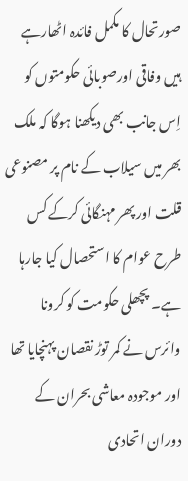صورتحال کا مکمل فائدہ اٹھارہے ہیں وفاقی اورصوبائی حکومتوں کو اِس جانب بھی دیکھنا ہوگا کہ ملک بھر میں سیلاب کے نام پر مصنوعی قلت اور پھر مہنگائی کرکے کس طرح عوام کا استحصال کیا جارہا ہے۔ پچھلی حکومت کو کرونا وائرس نے کمر توڑ نقصان پہنچایا تھا اور موجودہ معاشی بحران کے دوران اتحادی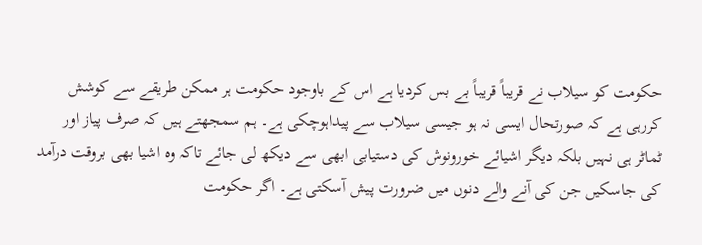حکومت کو سیلاب نے قریباً قریباً بے بس کردیا ہے اس کے باوجود حکومت ہر ممکن طریقے سے کوشش کررہی ہے کہ صورتحال ایسی نہ ہو جیسی سیلاب سے پیداہوچکی ہے۔ ہم سمجھتے ہیں کہ صرف پیاز اور ٹماٹر ہی نہیں بلکہ دیگر اشیائے خورونوش کی دستیابی ابھی سے دیکھ لی جائے تاکہ وہ اشیا بھی بروقت درآمد کی جاسکیں جن کی آنے والے دنوں میں ضرورت پیش آسکتی ہے۔ اگر حکومت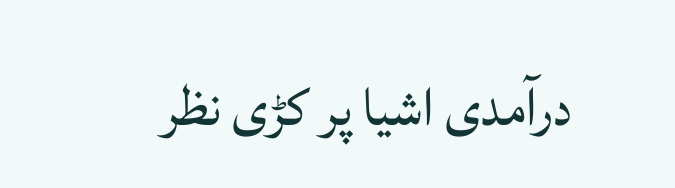درآمدی اشیا پر کڑی نظر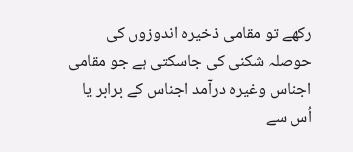رکھے تو مقامی ذخیرہ اندوزوں کی حوصلہ شکنی کی جاسکتی ہے جو مقامی اجناس وغیرہ درآمد اجناس کے برابر یا اُس سے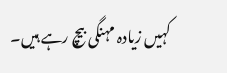کہیں زیادہ مہنگی بیچ رہے ہیں۔